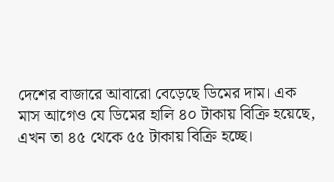দেশের বাজারে আবারো বেড়েছে ডিমের দাম। এক মাস আগেও যে ডিমের হালি ৪০ টাকায় বিক্রি হয়েছে, এখন তা ৪৫ থেকে ৫৫ টাকায় বিক্রি হচ্ছে।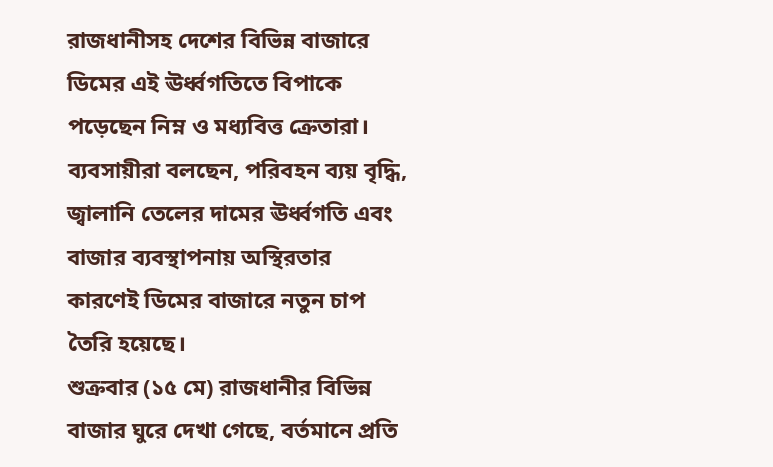রাজধানীসহ দেশের বিভিন্ন বাজারে ডিমের এই ঊর্ধ্বগতিতে বিপাকে পড়েছেন নিম্ন ও মধ্যবিত্ত ক্রেতারা।
ব্যবসায়ীরা বলছেন, পরিবহন ব্যয় বৃদ্ধি, জ্বালানি তেলের দামের ঊর্ধ্বগতি এবং বাজার ব্যবস্থাপনায় অস্থিরতার কারণেই ডিমের বাজারে নতুন চাপ তৈরি হয়েছে।
শুক্রবার (১৫ মে) রাজধানীর বিভিন্ন বাজার ঘুরে দেখা গেছে, বর্তমানে প্রতি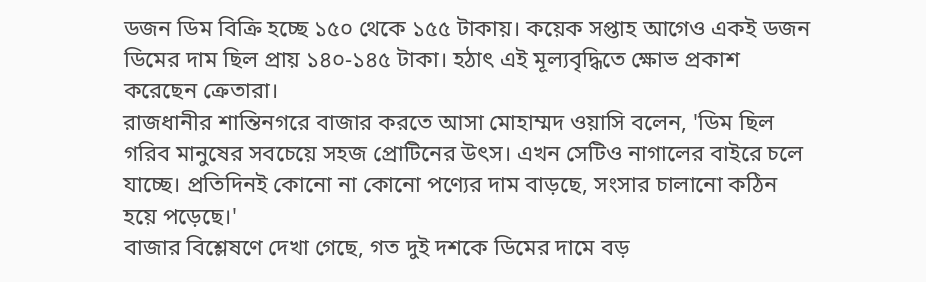ডজন ডিম বিক্রি হচ্ছে ১৫০ থেকে ১৫৫ টাকায়। কয়েক সপ্তাহ আগেও একই ডজন ডিমের দাম ছিল প্রায় ১৪০-১৪৫ টাকা। হঠাৎ এই মূল্যবৃদ্ধিতে ক্ষোভ প্রকাশ করেছেন ক্রেতারা।
রাজধানীর শান্তিনগরে বাজার করতে আসা মোহাম্মদ ওয়াসি বলেন, 'ডিম ছিল গরিব মানুষের সবচেয়ে সহজ প্রোটিনের উৎস। এখন সেটিও নাগালের বাইরে চলে যাচ্ছে। প্রতিদিনই কোনো না কোনো পণ্যের দাম বাড়ছে, সংসার চালানো কঠিন হয়ে পড়েছে।'
বাজার বিশ্লেষণে দেখা গেছে, গত দুই দশকে ডিমের দামে বড়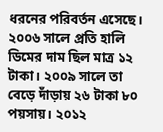ধরনের পরিবর্তন এসেছে। ২০০৬ সালে প্রতি হালি ডিমের দাম ছিল মাত্র ১২ টাকা। ২০০৯ সালে তা বেড়ে দাঁড়ায় ২৬ টাকা ৮০ পয়সায়। ২০১২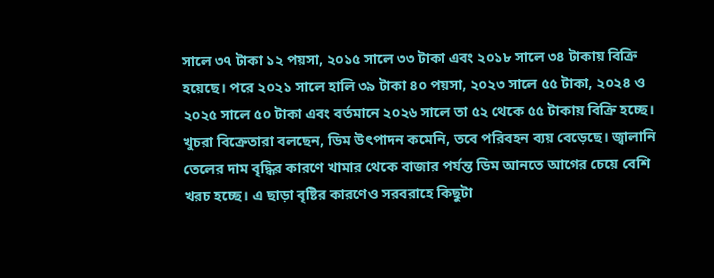সালে ৩৭ টাকা ১২ পয়সা, ২০১৫ সালে ৩৩ টাকা এবং ২০১৮ সালে ৩৪ টাকায় বিক্রি হয়েছে। পরে ২০২১ সালে হালি ৩৯ টাকা ৪০ পয়সা, ২০২৩ সালে ৫৫ টাকা, ২০২৪ ও ২০২৫ সালে ৫০ টাকা এবং বর্তমানে ২০২৬ সালে তা ৫২ থেকে ৫৫ টাকায় বিক্রি হচ্ছে।
খুচরা বিক্রেতারা বলছেন, ডিম উৎপাদন কমেনি, তবে পরিবহন ব্যয় বেড়েছে। জ্বালানি তেলের দাম বৃদ্ধির কারণে খামার থেকে বাজার পর্যন্ত ডিম আনতে আগের চেয়ে বেশি খরচ হচ্ছে। এ ছাড়া বৃষ্টির কারণেও সরবরাহে কিছুটা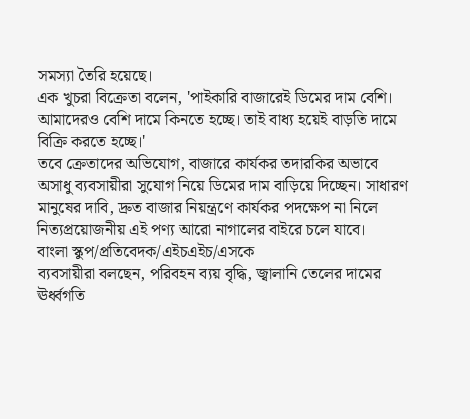সমস্যা তৈরি হয়েছে।
এক খুচরা বিক্রেতা বলেন, 'পাইকারি বাজারেই ডিমের দাম বেশি। আমাদেরও বেশি দামে কিনতে হচ্ছে। তাই বাধ্য হয়েই বাড়তি দামে বিক্রি করতে হচ্ছে।'
তবে ক্রেতাদের অভিযোগ, বাজারে কার্যকর তদারকির অভাবে অসাধু ব্যবসায়ীরা সুযোগ নিয়ে ডিমের দাম বাড়িয়ে দিচ্ছেন। সাধারণ মানুষের দাবি, দ্রুত বাজার নিয়ন্ত্রণে কার্যকর পদক্ষেপ না নিলে নিত্যপ্রয়োজনীয় এই পণ্য আরো নাগালের বাইরে চলে যাবে।
বাংলা স্কুপ/প্রতিবেদক/এইচএইচ/এসকে
ব্যবসায়ীরা বলছেন, পরিবহন ব্যয় বৃদ্ধি, জ্বালানি তেলের দামের ঊর্ধ্বগতি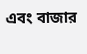এবং বাজার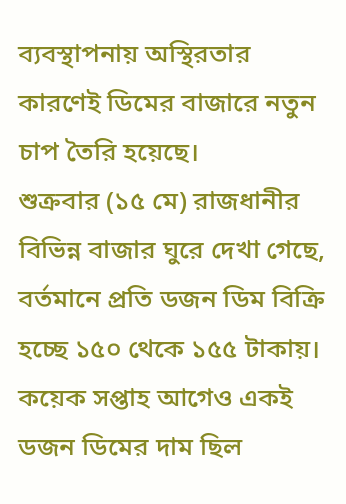ব্যবস্থাপনায় অস্থিরতার কারণেই ডিমের বাজারে নতুন চাপ তৈরি হয়েছে।
শুক্রবার (১৫ মে) রাজধানীর বিভিন্ন বাজার ঘুরে দেখা গেছে, বর্তমানে প্রতি ডজন ডিম বিক্রি হচ্ছে ১৫০ থেকে ১৫৫ টাকায়। কয়েক সপ্তাহ আগেও একই ডজন ডিমের দাম ছিল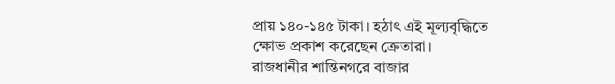প্রায় ১৪০-১৪৫ টাকা। হঠাৎ এই মূল্যবৃদ্ধিতে ক্ষোভ প্রকাশ করেছেন ক্রেতারা।
রাজধানীর শান্তিনগরে বাজার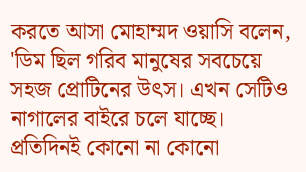করতে আসা মোহাম্মদ ওয়াসি বলেন, 'ডিম ছিল গরিব মানুষের সবচেয়ে সহজ প্রোটিনের উৎস। এখন সেটিও নাগালের বাইরে চলে যাচ্ছে। প্রতিদিনই কোনো না কোনো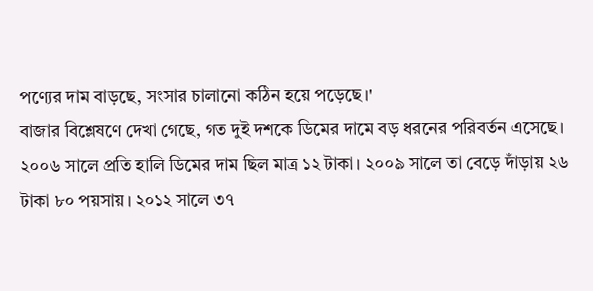পণ্যের দাম বাড়ছে, সংসার চালানো কঠিন হয়ে পড়েছে।'
বাজার বিশ্লেষণে দেখা গেছে, গত দুই দশকে ডিমের দামে বড় ধরনের পরিবর্তন এসেছে। ২০০৬ সালে প্রতি হালি ডিমের দাম ছিল মাত্র ১২ টাকা। ২০০৯ সালে তা বেড়ে দাঁড়ায় ২৬ টাকা ৮০ পয়সায়। ২০১২ সালে ৩৭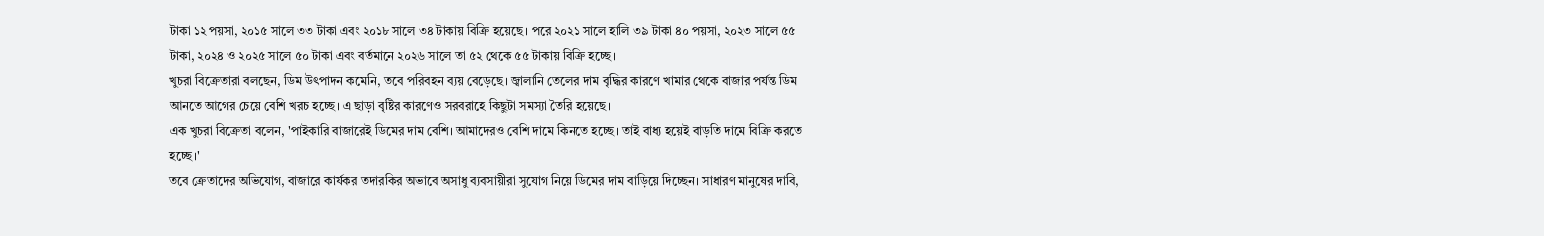টাকা ১২ পয়সা, ২০১৫ সালে ৩৩ টাকা এবং ২০১৮ সালে ৩৪ টাকায় বিক্রি হয়েছে। পরে ২০২১ সালে হালি ৩৯ টাকা ৪০ পয়সা, ২০২৩ সালে ৫৫ টাকা, ২০২৪ ও ২০২৫ সালে ৫০ টাকা এবং বর্তমানে ২০২৬ সালে তা ৫২ থেকে ৫৫ টাকায় বিক্রি হচ্ছে।
খুচরা বিক্রেতারা বলছেন, ডিম উৎপাদন কমেনি, তবে পরিবহন ব্যয় বেড়েছে। জ্বালানি তেলের দাম বৃদ্ধির কারণে খামার থেকে বাজার পর্যন্ত ডিম আনতে আগের চেয়ে বেশি খরচ হচ্ছে। এ ছাড়া বৃষ্টির কারণেও সরবরাহে কিছুটা সমস্যা তৈরি হয়েছে।
এক খুচরা বিক্রেতা বলেন, 'পাইকারি বাজারেই ডিমের দাম বেশি। আমাদেরও বেশি দামে কিনতে হচ্ছে। তাই বাধ্য হয়েই বাড়তি দামে বিক্রি করতে হচ্ছে।'
তবে ক্রেতাদের অভিযোগ, বাজারে কার্যকর তদারকির অভাবে অসাধু ব্যবসায়ীরা সুযোগ নিয়ে ডিমের দাম বাড়িয়ে দিচ্ছেন। সাধারণ মানুষের দাবি,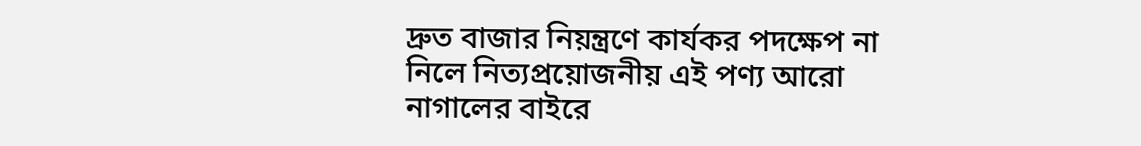দ্রুত বাজার নিয়ন্ত্রণে কার্যকর পদক্ষেপ না নিলে নিত্যপ্রয়োজনীয় এই পণ্য আরো নাগালের বাইরে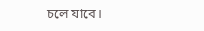চলে যাবে।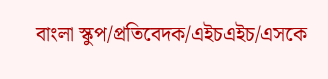বাংলা স্কুপ/প্রতিবেদক/এইচএইচ/এসকে